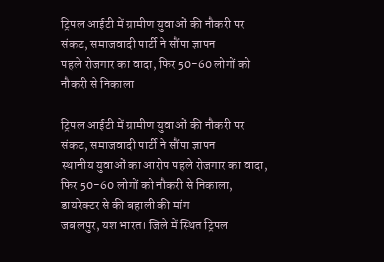ट्रिपल आईटी में ग्रामीण युवाओं की नौकरी पर संकट, समाजवादी पार्टी ने सौंपा ज्ञापन
पहले रोजगार का वादा, फिर 50-60 लोगों को नौकरी से निकाला

ट्रिपल आईटी में ग्रामीण युवाओं की नौकरी पर संकट, समाजवादी पार्टी ने सौंपा ज्ञापन
स्थानीय युवाओं का आरोप पहले रोजगार का वादा, फिर 50-60 लोगों को नौकरी से निकाला, डायरेक्टर से की बहाली की मांग
जबलपुर, यश भारत। जिले में स्थित ट्रिपल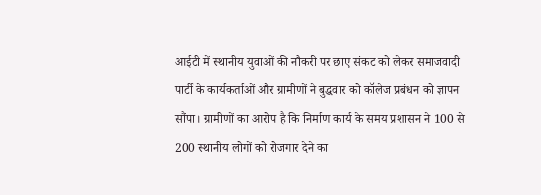आईटी में स्थानीय युवाओं की नौकरी पर छाए संकट को लेकर समाजवादी पार्टी के कार्यकर्ताओं और ग्रामीणों ने बुद्धवार को कॉलेज प्रबंधन को ज्ञापन सौंपा। ग्रामीणों का आरोप है कि निर्माण कार्य के समय प्रशासन ने 100 से 200 स्थानीय लोगों को रोजगार देने का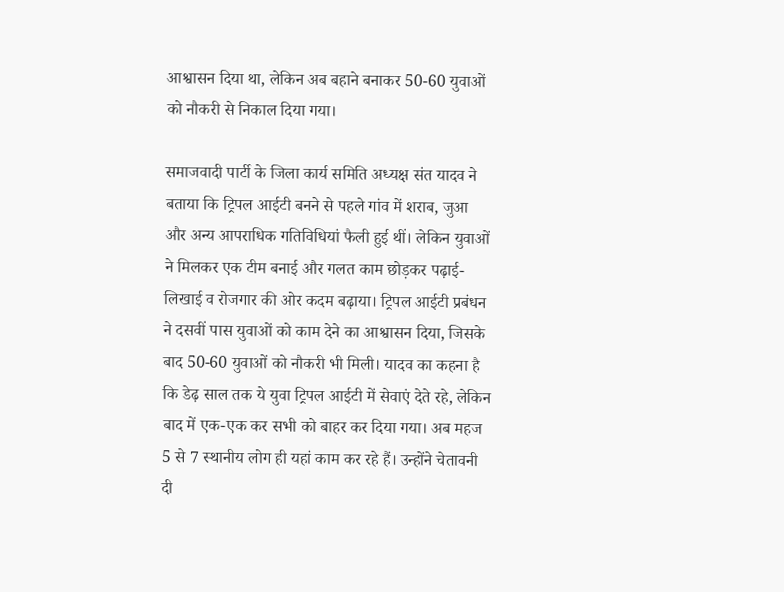आश्वासन दिया था, लेकिन अब बहाने बनाकर 50-60 युवाओं को नौकरी से निकाल दिया गया।

समाजवादी पार्टी के जिला कार्य समिति अध्यक्ष संत यादव ने बताया कि ट्रिपल आईटी बनने से पहले गांव में शराब, जुआ और अन्य आपराधिक गतिविधियां फैली हुई थीं। लेकिन युवाओं ने मिलकर एक टीम बनाई और गलत काम छोड़कर पढ़ाई-लिखाई व रोजगार की ओर कदम बढ़ाया। ट्रिपल आईटी प्रबंधन ने दसवीं पास युवाओं को काम देने का आश्वासन दिया, जिसके बाद 50-60 युवाओं को नौकरी भी मिली। यादव का कहना है कि डेढ़ साल तक ये युवा ट्रिपल आईटी में सेवाएं देते रहे, लेकिन बाद में एक-एक कर सभी को बाहर कर दिया गया। अब महज 5 से 7 स्थानीय लोग ही यहां काम कर रहे हैं। उन्होंने चेतावनी दी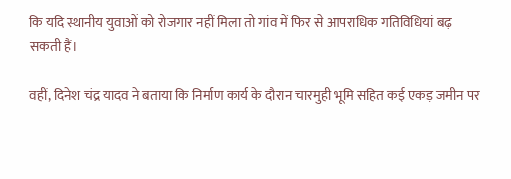कि यदि स्थानीय युवाओं को रोजगार नहीं मिला तो गांव में फिर से आपराधिक गतिविधियां बढ़ सकती हैं।

वहीं, दिनेश चंद्र यादव ने बताया कि निर्माण कार्य के दौरान चारमुही भूमि सहित कई एकड़ जमीन पर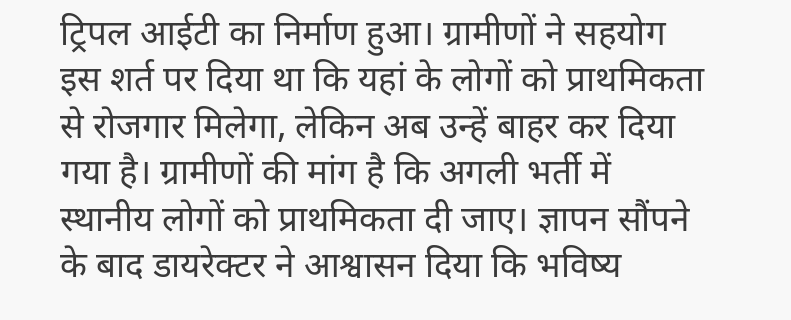ट्रिपल आईटी का निर्माण हुआ। ग्रामीणों ने सहयोग इस शर्त पर दिया था कि यहां के लोगों को प्राथमिकता से रोजगार मिलेगा, लेकिन अब उन्हें बाहर कर दिया गया है। ग्रामीणों की मांग है कि अगली भर्ती में स्थानीय लोगों को प्राथमिकता दी जाए। ज्ञापन सौंपने के बाद डायरेक्टर ने आश्वासन दिया कि भविष्य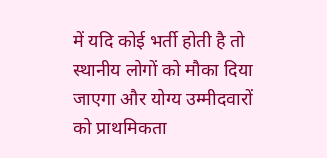में यदि कोई भर्ती होती है तो स्थानीय लोगों को मौका दिया जाएगा और योग्य उम्मीदवारों को प्राथमिकता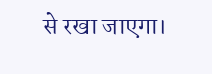से रखा जाएगा।